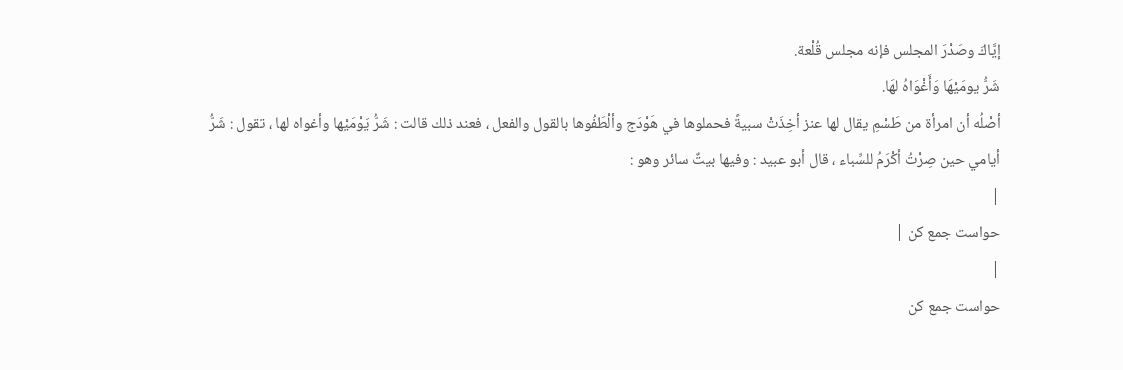إيَّاكَ وصَدْرَ المجلس فإنه مجلس قُلْعة.
شَرُّ يومَيْهَا وَأَغْوَاهُ لهَا.
أصْلُه أن امرأة من طَسْمِ يقال لها عنز أخِذَتْ سبيةً فحملوها في هَوْدَج وألْطَفُوها بالقول والفعل ، فعند ذلك قالت : شَرُّ يَوْمَيْها وأغواه لها ، تقول : شَرُّ أيامي حين صِرْتُ أكْرَمُ للسِّباء ، قال أبو عبيد : وفيها بيتٌ سائر وهو :
|
حواست جمع كن |
|
حواست جمع كن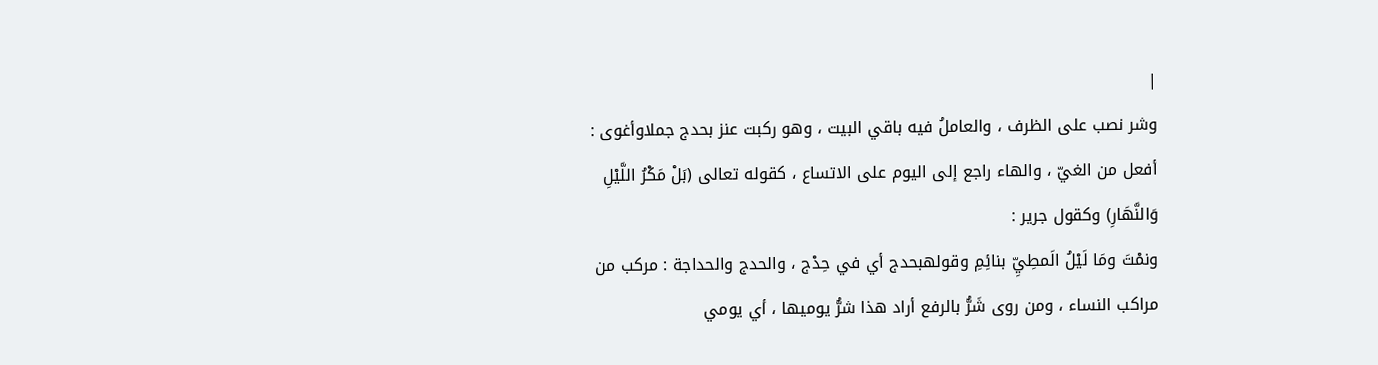|
وشر نصب على الظرف ، والعاملُ فيه باقي البيت ، وهو ركبت عنز بحدج جملاوأغوى : أفعل من الغيّ ، والهاء راجع إلى اليوم على الاتساع ، كقوله تعالى (بَلْ مَكْرُ اللَّيْلِ وَالنَّهَارِ) وكقول جرير :
ونمْتَ ومَا لَيْلُ الَمطِيِّ بنائِمِ وقولهبحدج أي في حِدْج ، والحدج والحداجة : مركب من مراكب النساء ، ومن روى شَرُّ بالرفع أراد هذا شرُّ يوميها ، أي يومي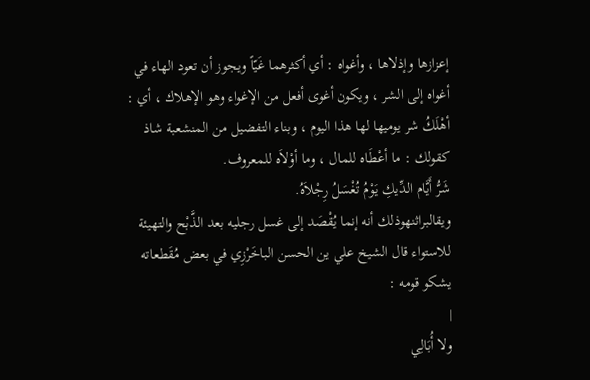إعزازها وإذلاها ، وأغواه : أي أكثرهما غَيّاً ويجوز أن تعود الهاء في أغواه إلى الشر ، ويكون أغوى أفعل من الإغواء وهو الإهلاك ، أي : أهْلَكُ شر يوميها لها هذا اليوم ، وبناء التفضيل من المنشعبة شاذ كقولك : ما أعْطَاه للمال ، وما أوْلاَه للمعروف.
شَرُّ أَيَّام الدِّيكِ يَوْمُ تُغْسَلُ رِجْلاَهُ.
ويقالبراثنهوذلك أنه إنما يُقْصَد إلى غسل رجليه بعد الذَّبْح والتهيئة للاستواء قال الشيخ علي ين الحسن الباخَرْزِي في بعض مُقَطعاته يشكو قومه :
|
ولا أُبَالِي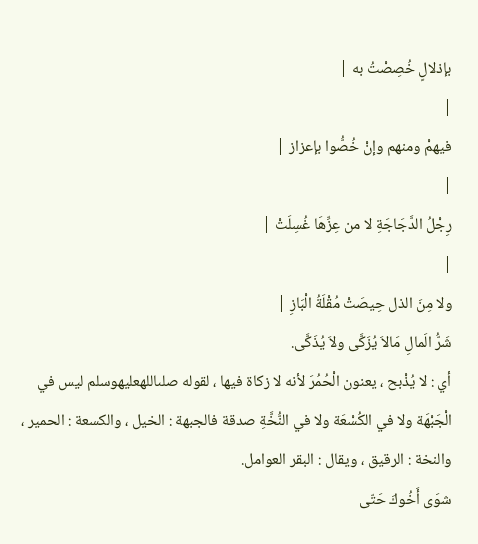بإذلالٍ خُصِصْتُ به |
|
فيهمْ ومنهم وإنْ خُصُّوا بإعزاز |
|
رِجْلُ الدَّجَاجَةِ لا من عِزِّهَا غُسِلَتْ |
|
ولا مِنَ الذل حِيصَتْ مُقْلَةُ الْبَازِ |
شَرُّ الَمالِ مَالاَ يُزَكَّى ولاَ يُذَكَّى.
أي : لا يُذْبح ، يعنون الْحُمُرَ لأنه لا زكاة فيها ، لقوله صلىاللهعليهوسلم ليس في الْجَبْهَة ولا في الكُسْعَة ولا في النُّخَّةِ صدقة فالجبهة : الخيل ، والكسعة : الحمير ، والنخة : الرقيق ، ويقال : البقر العوامل.
شوَى أَخُوكَ حَتّى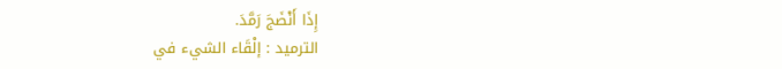إِذَا أَنْضَجَ رَمَّدَ.
الترميد : إلْقَاء الشيء في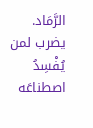الرَّمَاد. يضرب لمن يُفْسِدُ اصطناعَه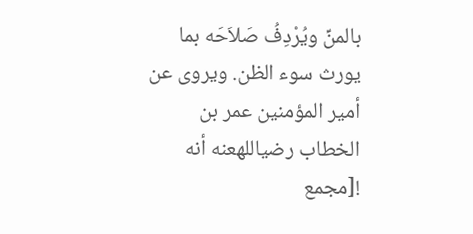بالمنِّ ويُرْدِفُ صَلاَحَه بما يورث سوء الظن. ويروى عن أمير المؤمنين عمر بن الخطاب رضياللهعنه أنه
![مجمع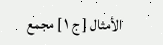الأمثال [ ج ١ ] مجمع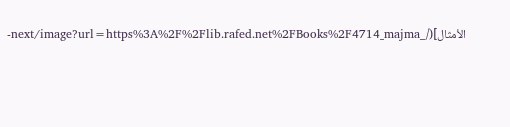الأمثال](/_next/image?url=https%3A%2F%2Flib.rafed.net%2FBooks%2F4714_majma-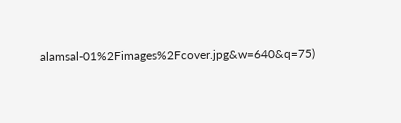alamsal-01%2Fimages%2Fcover.jpg&w=640&q=75)